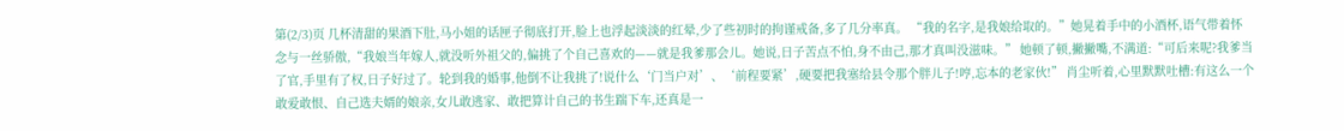第(2/3)页 几杯清甜的果酒下肚,马小姐的话匣子彻底打开,脸上也浮起淡淡的红晕,少了些初时的拘谨戒备,多了几分率真。 “我的名字,是我娘给取的。”她晃着手中的小酒杯,语气带着怀念与一丝骄傲,“我娘当年嫁人,就没听外祖父的,偏挑了个自己喜欢的——就是我爹那会儿。她说,日子苦点不怕,身不由己,那才真叫没滋味。” 她顿了顿,撇撇嘴,不满道:“可后来呢?我爹当了官,手里有了权,日子好过了。轮到我的婚事,他倒不让我挑了!说什么‘门当户对’、‘前程要紧’,硬要把我塞给县令那个胖儿子!哼,忘本的老家伙!” 肖尘听着,心里默默吐槽:有这么一个敢爱敢恨、自己选夫婿的娘亲,女儿敢逃家、敢把算计自己的书生踹下车,还真是一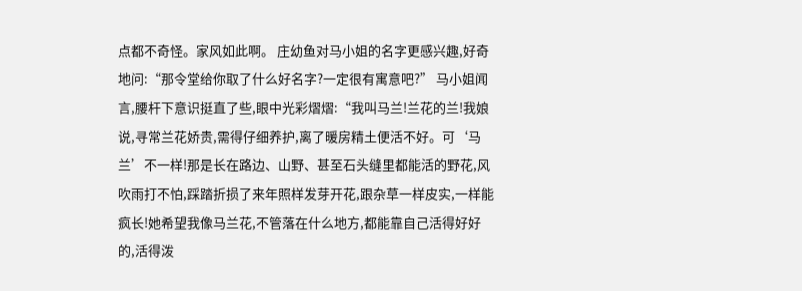点都不奇怪。家风如此啊。 庄幼鱼对马小姐的名字更感兴趣,好奇地问:“那令堂给你取了什么好名字?一定很有寓意吧?” 马小姐闻言,腰杆下意识挺直了些,眼中光彩熠熠:“我叫马兰!兰花的兰!我娘说,寻常兰花娇贵,需得仔细养护,离了暖房精土便活不好。可‘马兰’不一样!那是长在路边、山野、甚至石头缝里都能活的野花,风吹雨打不怕,踩踏折损了来年照样发芽开花,跟杂草一样皮实,一样能疯长!她希望我像马兰花,不管落在什么地方,都能靠自己活得好好的,活得泼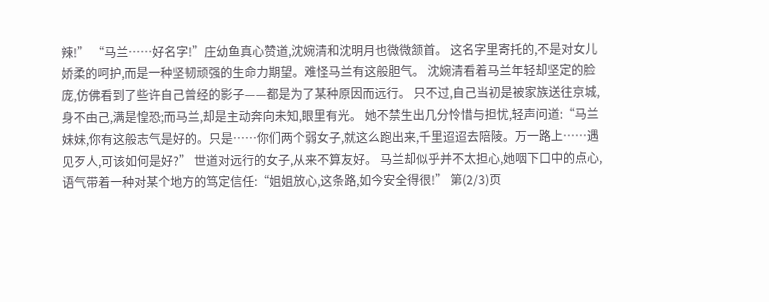辣!” “马兰……好名字!”庄幼鱼真心赞道,沈婉清和沈明月也微微颔首。 这名字里寄托的,不是对女儿娇柔的呵护,而是一种坚韧顽强的生命力期望。难怪马兰有这般胆气。 沈婉清看着马兰年轻却坚定的脸庞,仿佛看到了些许自己曾经的影子——都是为了某种原因而远行。 只不过,自己当初是被家族送往京城,身不由己,满是惶恐;而马兰,却是主动奔向未知,眼里有光。 她不禁生出几分怜惜与担忧,轻声问道:“马兰妹妹,你有这般志气是好的。只是……你们两个弱女子,就这么跑出来,千里迢迢去陪陵。万一路上……遇见歹人,可该如何是好?” 世道对远行的女子,从来不算友好。 马兰却似乎并不太担心,她咽下口中的点心,语气带着一种对某个地方的笃定信任:“姐姐放心,这条路,如今安全得很!” 第(2/3)页